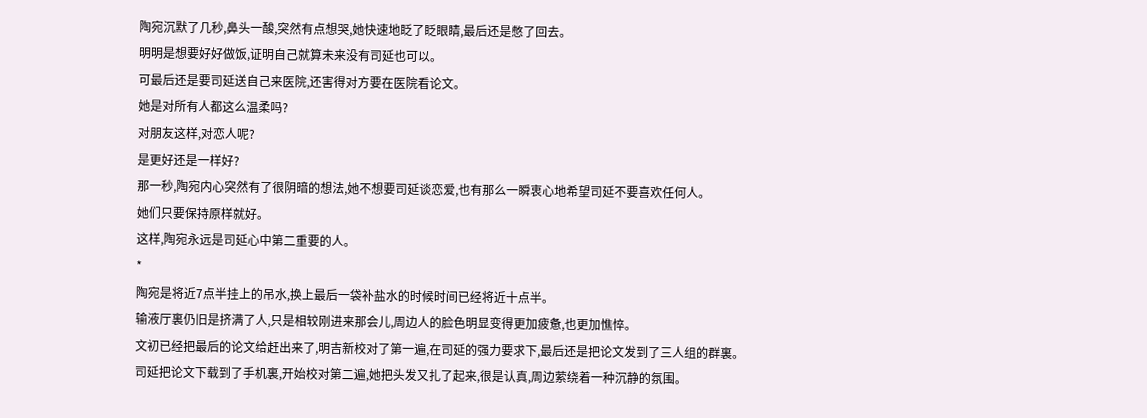陶宛沉默了几秒,鼻头一酸,突然有点想哭,她快速地眨了眨眼睛,最后还是憋了回去。
明明是想要好好做饭,证明自己就算未来没有司延也可以。
可最后还是要司延送自己来医院,还害得对方要在医院看论文。
她是对所有人都这么温柔吗?
对朋友这样,对恋人呢?
是更好还是一样好?
那一秒,陶宛内心突然有了很阴暗的想法,她不想要司延谈恋爱,也有那么一瞬衷心地希望司延不要喜欢任何人。
她们只要保持原样就好。
这样,陶宛永远是司延心中第二重要的人。
*
陶宛是将近7点半挂上的吊水,换上最后一袋补盐水的时候时间已经将近十点半。
输液厅裏仍旧是挤满了人,只是相较刚进来那会儿,周边人的脸色明显变得更加疲惫,也更加憔悴。
文初已经把最后的论文给赶出来了,明吉新校对了第一遍,在司延的强力要求下,最后还是把论文发到了三人组的群裏。
司延把论文下载到了手机裏,开始校对第二遍,她把头发又扎了起来,很是认真,周边萦绕着一种沉静的氛围。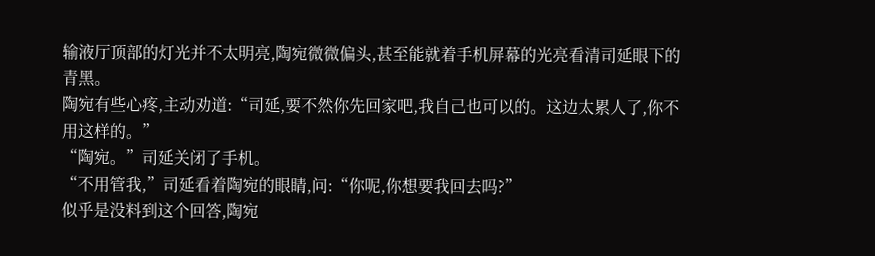输液厅顶部的灯光并不太明亮,陶宛微微偏头,甚至能就着手机屏幕的光亮看清司延眼下的青黑。
陶宛有些心疼,主动劝道:“司延,要不然你先回家吧,我自己也可以的。这边太累人了,你不用这样的。”
“陶宛。”司延关闭了手机。
“不用管我,”司延看着陶宛的眼睛,问:“你呢,你想要我回去吗?”
似乎是没料到这个回答,陶宛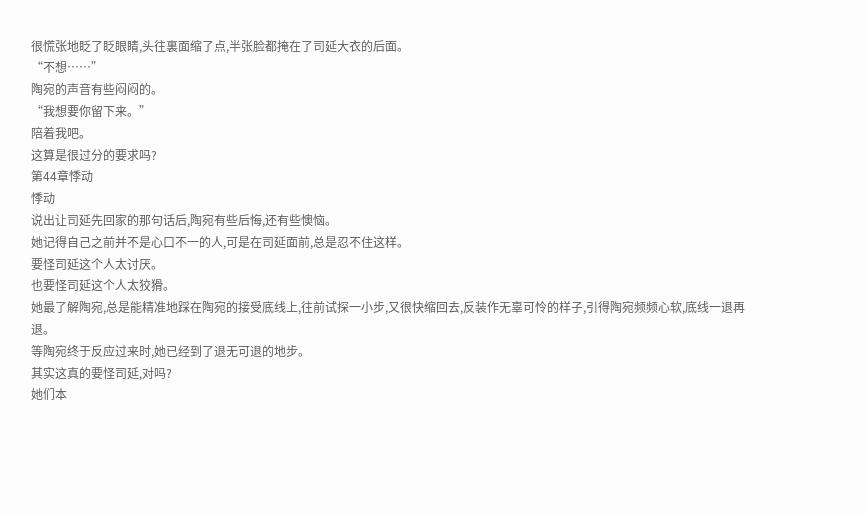很慌张地眨了眨眼睛,头往裏面缩了点,半张脸都掩在了司延大衣的后面。
“不想……”
陶宛的声音有些闷闷的。
“我想要你留下来。”
陪着我吧。
这算是很过分的要求吗?
第44章悸动
悸动
说出让司延先回家的那句话后,陶宛有些后悔,还有些懊恼。
她记得自己之前并不是心口不一的人,可是在司延面前,总是忍不住这样。
要怪司延这个人太讨厌。
也要怪司延这个人太狡猾。
她最了解陶宛,总是能精准地踩在陶宛的接受底线上,往前试探一小步,又很快缩回去,反装作无辜可怜的样子,引得陶宛频频心软,底线一退再退。
等陶宛终于反应过来时,她已经到了退无可退的地步。
其实这真的要怪司延,对吗?
她们本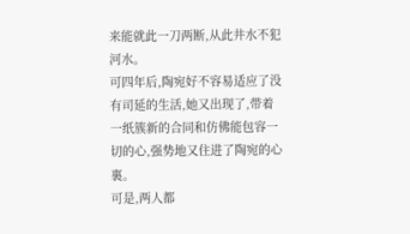来能就此一刀两断,从此井水不犯河水。
可四年后,陶宛好不容易适应了没有司延的生活,她又出现了,带着一纸簇新的合同和仿佛能包容一切的心,强势地又住进了陶宛的心裏。
可是,两人都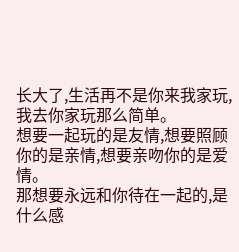长大了,生活再不是你来我家玩,我去你家玩那么简单。
想要一起玩的是友情,想要照顾你的是亲情,想要亲吻你的是爱情。
那想要永远和你待在一起的,是什么感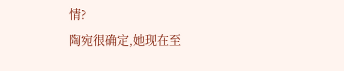情?
陶宛很确定,她现在至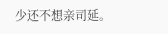少还不想亲司延。